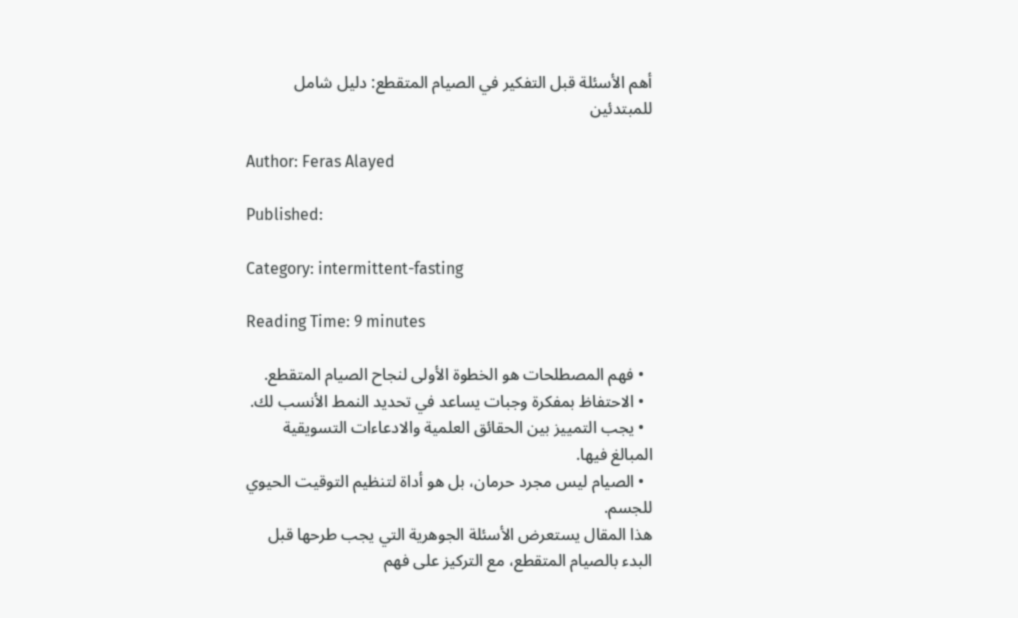أهم الأسئلة قبل التفكير في الصيام المتقطع: دليل شامل للمبتدئين

Author: Feras Alayed

Published:

Category: intermittent-fasting

Reading Time: 9 minutes

  • فهم المصطلحات هو الخطوة الأولى لنجاح الصيام المتقطع.
  • الاحتفاظ بمفكرة وجبات يساعد في تحديد النمط الأنسب لك.
  • يجب التمييز بين الحقائق العلمية والادعاءات التسويقية المبالغ فيها.
  • الصيام ليس مجرد حرمان، بل هو أداة لتنظيم التوقيت الحيوي للجسم.
هذا المقال يستعرض الأسئلة الجوهرية التي يجب طرحها قبل البدء بالصيام المتقطع، مع التركيز على فهم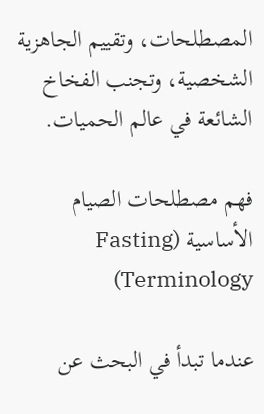المصطلحات، وتقييم الجاهزية الشخصية، وتجنب الفخاخ الشائعة في عالم الحميات.

فهم مصطلحات الصيام الأساسية (Fasting Terminology)

عندما تبدأ في البحث عن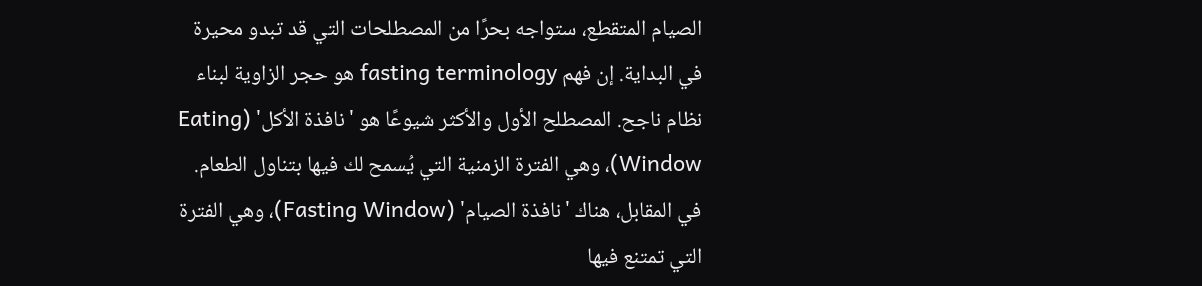الصيام المتقطع، ستواجه بحرًا من المصطلحات التي قد تبدو محيرة في البداية. إن فهم fasting terminology هو حجر الزاوية لبناء نظام ناجح. المصطلح الأول والأكثر شيوعًا هو 'نافذة الأكل' (Eating Window)، وهي الفترة الزمنية التي يُسمح لك فيها بتناول الطعام. في المقابل، هناك 'نافذة الصيام' (Fasting Window)، وهي الفترة التي تمتنع فيها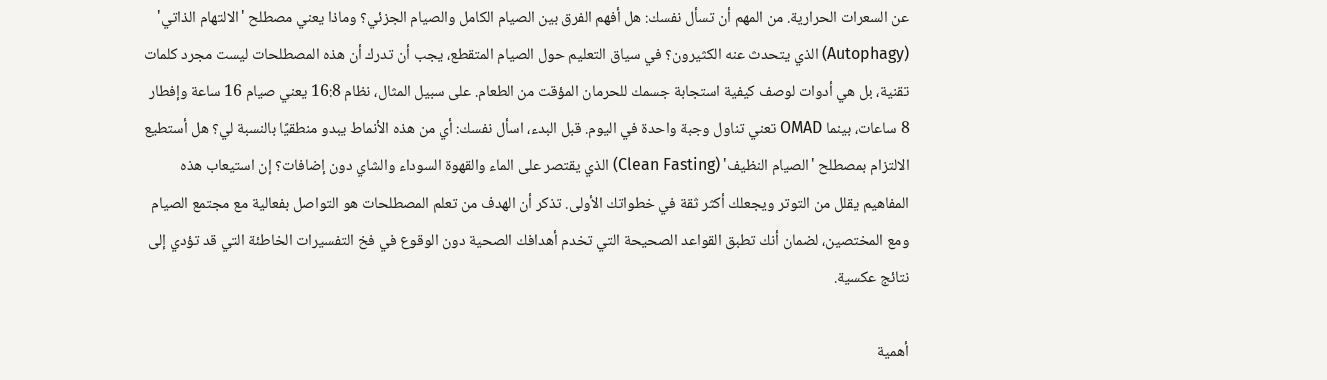عن السعرات الحرارية. من المهم أن تسأل نفسك: هل أفهم الفرق بين الصيام الكامل والصيام الجزئي؟ وماذا يعني مصطلح 'الالتهام الذاتي' (Autophagy) الذي يتحدث عنه الكثيرون؟ في سياق التعليم حول الصيام المتقطع، يجب أن تدرك أن هذه المصطلحات ليست مجرد كلمات تقنية، بل هي أدوات لوصف كيفية استجابة جسمك للحرمان المؤقت من الطعام. على سبيل المثال، نظام 16:8 يعني صيام 16 ساعة وإفطار 8 ساعات، بينما OMAD تعني تناول وجبة واحدة في اليوم. قبل البدء، اسأل نفسك: أي من هذه الأنماط يبدو منطقيًا بالنسبة لي؟ هل أستطيع الالتزام بمصطلح 'الصيام النظيف' (Clean Fasting) الذي يقتصر على الماء والقهوة السوداء والشاي دون إضافات؟ إن استيعاب هذه المفاهيم يقلل من التوتر ويجعلك أكثر ثقة في خطواتك الأولى. تذكر أن الهدف من تعلم المصطلحات هو التواصل بفعالية مع مجتمع الصيام ومع المختصين، لضمان أنك تطبق القواعد الصحيحة التي تخدم أهدافك الصحية دون الوقوع في فخ التفسيرات الخاطئة التي قد تؤدي إلى نتائج عكسية.

أهمية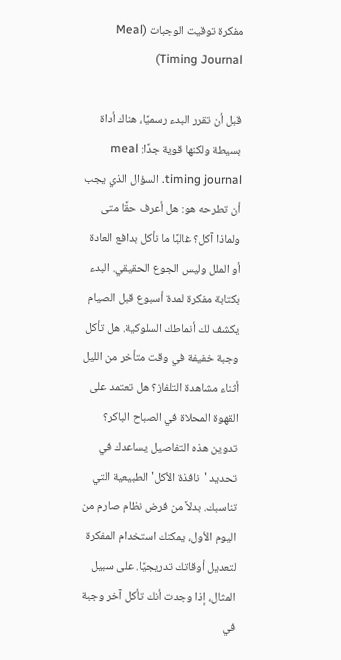مفكرة توقيت الوجبات (Meal Timing Journal)

قبل أن تقرر البدء رسميًا، هناك أداة بسيطة ولكنها قوية جدًا: meal timing journal. السؤال الذي يجب أن تطرحه هو: هل أعرف حقًا متى ولماذا آكل؟ غالبًا ما نأكل بدافع العادة أو الملل وليس الجوع الحقيقي. البدء بكتابة مفكرة لمدة أسبوع قبل الصيام يكشف لك أنماطك السلوكية. هل تأكل وجبة خفيفة في وقت متأخر من الليل أثناء مشاهدة التلفاز؟ هل تعتمد على القهوة المحلاة في الصباح الباكر؟ تدوين هذه التفاصيل يساعدك في تحديد 'نافذة الأكل' الطبيعية التي تناسبك. بدلاً من فرض نظام صارم من اليوم الأول، يمكنك استخدام المفكرة لتعديل أوقاتك تدريجيًا. على سبيل المثال، إذا وجدت أنك تأكل آخر وجبة في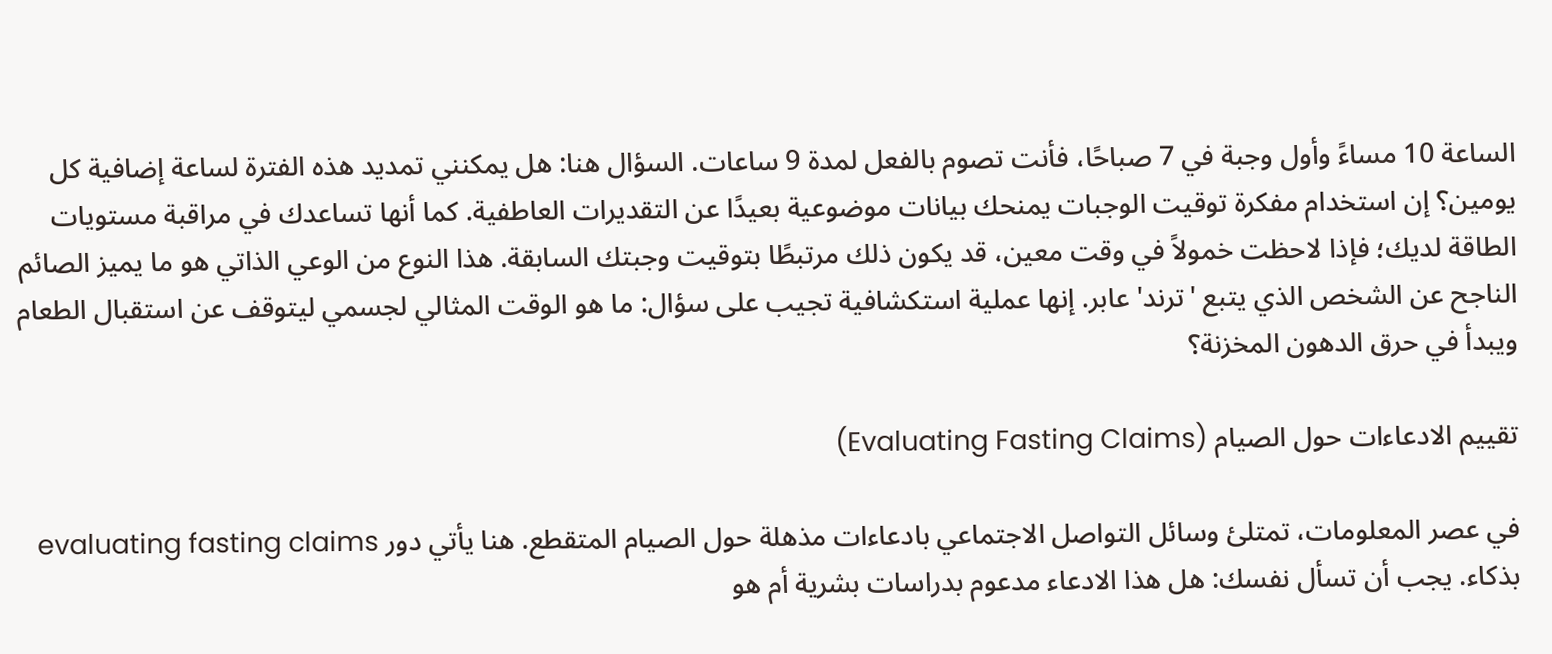الساعة 10 مساءً وأول وجبة في 7 صباحًا، فأنت تصوم بالفعل لمدة 9 ساعات. السؤال هنا: هل يمكنني تمديد هذه الفترة لساعة إضافية كل يومين؟ إن استخدام مفكرة توقيت الوجبات يمنحك بيانات موضوعية بعيدًا عن التقديرات العاطفية. كما أنها تساعدك في مراقبة مستويات الطاقة لديك؛ فإذا لاحظت خمولاً في وقت معين، قد يكون ذلك مرتبطًا بتوقيت وجبتك السابقة. هذا النوع من الوعي الذاتي هو ما يميز الصائم الناجح عن الشخص الذي يتبع 'ترند' عابر. إنها عملية استكشافية تجيب على سؤال: ما هو الوقت المثالي لجسمي ليتوقف عن استقبال الطعام ويبدأ في حرق الدهون المخزنة؟

تقييم الادعاءات حول الصيام (Evaluating Fasting Claims)

في عصر المعلومات، تمتلئ وسائل التواصل الاجتماعي بادعاءات مذهلة حول الصيام المتقطع. هنا يأتي دور evaluating fasting claims بذكاء. يجب أن تسأل نفسك: هل هذا الادعاء مدعوم بدراسات بشرية أم هو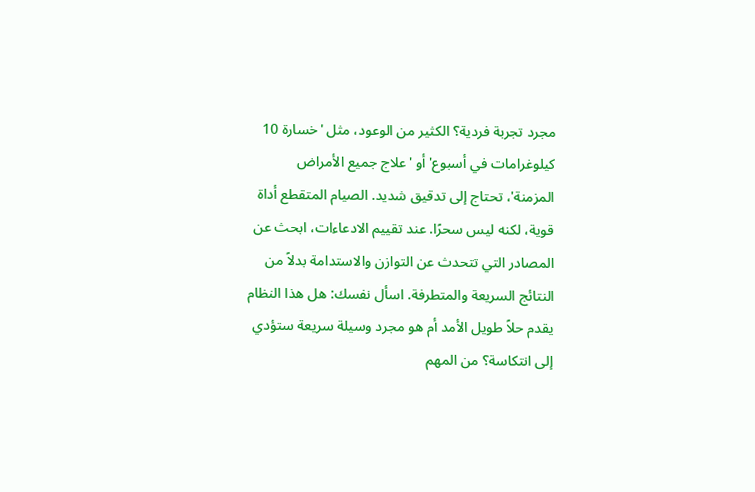مجرد تجربة فردية؟ الكثير من الوعود، مثل 'خسارة 10 كيلوغرامات في أسبوع' أو 'علاج جميع الأمراض المزمنة'، تحتاج إلى تدقيق شديد. الصيام المتقطع أداة قوية، لكنه ليس سحرًا. عند تقييم الادعاءات، ابحث عن المصادر التي تتحدث عن التوازن والاستدامة بدلاً من النتائج السريعة والمتطرفة. اسأل نفسك: هل هذا النظام يقدم حلاً طويل الأمد أم هو مجرد وسيلة سريعة ستؤدي إلى انتكاسة؟ من المهم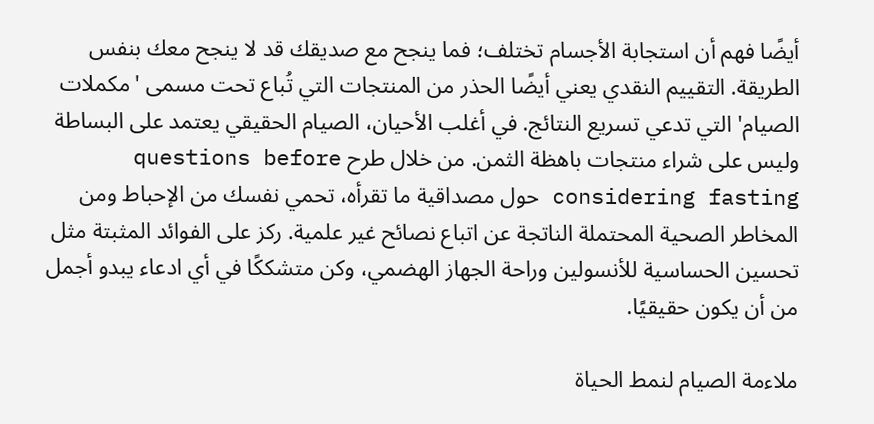أيضًا فهم أن استجابة الأجسام تختلف؛ فما ينجح مع صديقك قد لا ينجح معك بنفس الطريقة. التقييم النقدي يعني أيضًا الحذر من المنتجات التي تُباع تحت مسمى 'مكملات الصيام' التي تدعي تسريع النتائج. في أغلب الأحيان، الصيام الحقيقي يعتمد على البساطة وليس على شراء منتجات باهظة الثمن. من خلال طرح questions before considering fasting حول مصداقية ما تقرأه، تحمي نفسك من الإحباط ومن المخاطر الصحية المحتملة الناتجة عن اتباع نصائح غير علمية. ركز على الفوائد المثبتة مثل تحسين الحساسية للأنسولين وراحة الجهاز الهضمي، وكن متشككًا في أي ادعاء يبدو أجمل من أن يكون حقيقيًا.

ملاءمة الصيام لنمط الحياة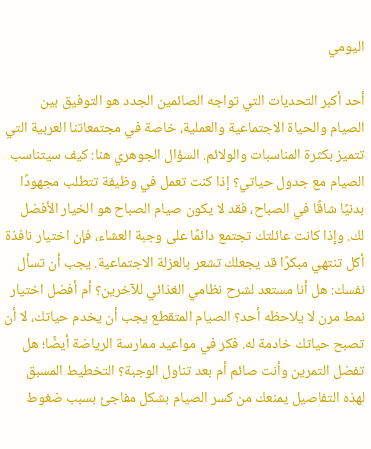اليومي

أحد أكبر التحديات التي تواجه الصائمين الجدد هو التوفيق بين الصيام والحياة الاجتماعية والعملية، خاصة في مجتمعاتنا العربية التي تتميز بكثرة المناسبات والولائم. السؤال الجوهري هنا: كيف سيتناسب الصيام مع جدول حياتي؟ إذا كنت تعمل في وظيفة تتطلب مجهودًا بدنيًا شاقًا في الصباح، فقد لا يكون صيام الصباح هو الخيار الأفضل لك. وإذا كانت عائلتك تجتمع دائمًا على وجبة العشاء، فإن اختيار نافذة أكل تنتهي مبكرًا قد يجعلك تشعر بالعزلة الاجتماعية. يجب أن تسأل نفسك: هل أنا مستعد لشرح نظامي الغذائي للآخرين؟ أم أفضل اختيار نمط مرن لا يلاحظه أحد؟ الصيام المتقطع يجب أن يخدم حياتك، لا أن تصبح حياتك خادمة له. فكر في مواعيد ممارسة الرياضة أيضًا؛ هل تفضل التمرين وأنت صائم أم بعد تناول الوجبة؟ التخطيط المسبق لهذه التفاصيل يمنعك من كسر الصيام بشكل مفاجئ بسبب ضغوط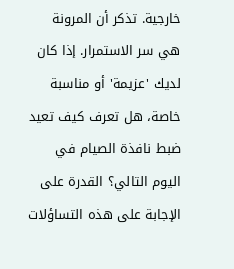خارجية. تذكر أن المرونة هي سر الاستمرار. إذا كان لديك 'عزيمة' أو مناسبة خاصة، هل تعرف كيف تعيد ضبط نافذة الصيام في اليوم التالي؟ القدرة على الإجابة على هذه التساؤلات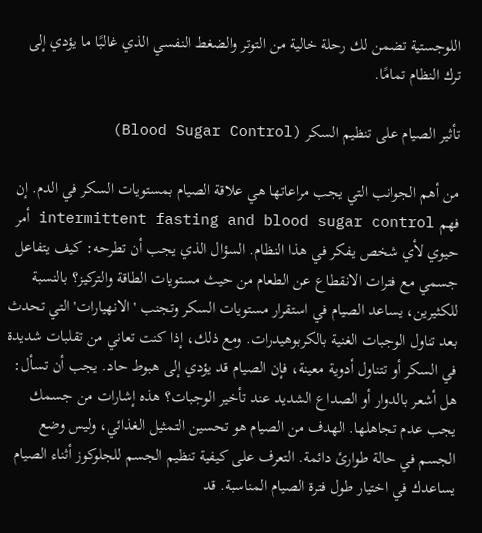اللوجستية تضمن لك رحلة خالية من التوتر والضغط النفسي الذي غالبًا ما يؤدي إلى ترك النظام تمامًا.

تأثير الصيام على تنظيم السكر (Blood Sugar Control)

من أهم الجوانب التي يجب مراعاتها هي علاقة الصيام بمستويات السكر في الدم. إن فهم intermittent fasting and blood sugar control أمر حيوي لأي شخص يفكر في هذا النظام. السؤال الذي يجب أن تطرحه: كيف يتفاعل جسمي مع فترات الانقطاع عن الطعام من حيث مستويات الطاقة والتركيز؟ بالنسبة للكثيرين، يساعد الصيام في استقرار مستويات السكر وتجنب 'الانهيارات' التي تحدث بعد تناول الوجبات الغنية بالكربوهيدرات. ومع ذلك، إذا كنت تعاني من تقلبات شديدة في السكر أو تتناول أدوية معينة، فإن الصيام قد يؤدي إلى هبوط حاد. يجب أن تسأل: هل أشعر بالدوار أو الصداع الشديد عند تأخير الوجبات؟ هذه إشارات من جسمك يجب عدم تجاهلها. الهدف من الصيام هو تحسين التمثيل الغذائي، وليس وضع الجسم في حالة طوارئ دائمة. التعرف على كيفية تنظيم الجسم للجلوكوز أثناء الصيام يساعدك في اختيار طول فترة الصيام المناسبة. قد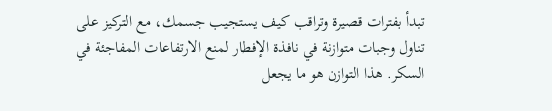تبدأ بفترات قصيرة وتراقب كيف يستجيب جسمك، مع التركيز على تناول وجبات متوازنة في نافذة الإفطار لمنع الارتفاعات المفاجئة في السكر. هذا التوازن هو ما يجعل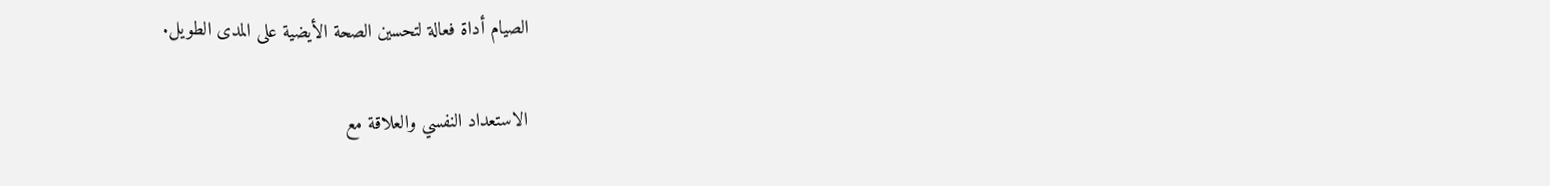الصيام أداة فعالة لتحسين الصحة الأيضية على المدى الطويل.

الاستعداد النفسي والعلاقة مع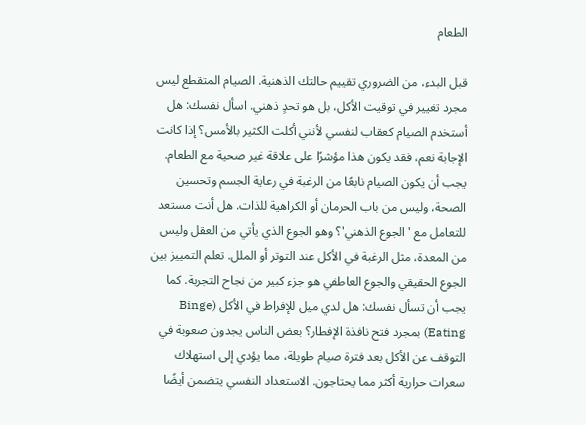الطعام

قبل البدء، من الضروري تقييم حالتك الذهنية. الصيام المتقطع ليس مجرد تغيير في توقيت الأكل، بل هو تحدٍ ذهني. اسأل نفسك: هل أستخدم الصيام كعقاب لنفسي لأنني أكلت الكثير بالأمس؟ إذا كانت الإجابة نعم، فقد يكون هذا مؤشرًا على علاقة غير صحية مع الطعام. يجب أن يكون الصيام نابعًا من الرغبة في رعاية الجسم وتحسين الصحة، وليس من باب الحرمان أو الكراهية للذات. هل أنت مستعد للتعامل مع 'الجوع الذهني'؟ وهو الجوع الذي يأتي من العقل وليس من المعدة، مثل الرغبة في الأكل عند التوتر أو الملل. تعلم التمييز بين الجوع الحقيقي والجوع العاطفي هو جزء كبير من نجاح التجربة. كما يجب أن تسأل نفسك: هل لدي ميل للإفراط في الأكل (Binge Eating) بمجرد فتح نافذة الإفطار؟ بعض الناس يجدون صعوبة في التوقف عن الأكل بعد فترة صيام طويلة، مما يؤدي إلى استهلاك سعرات حرارية أكثر مما يحتاجون. الاستعداد النفسي يتضمن أيضًا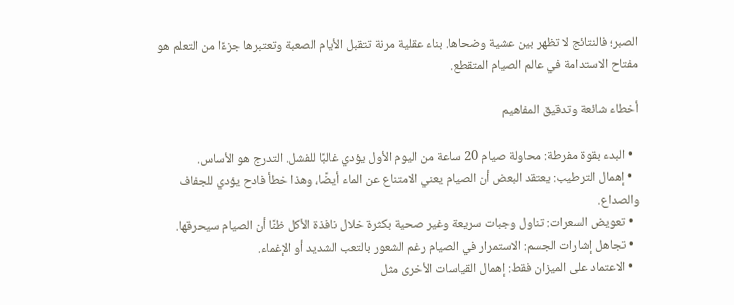الصبر؛ فالنتائج لا تظهر بين عشية وضحاها. بناء عقلية مرنة تتقبل الأيام الصعبة وتعتبرها جزءًا من التعلم هو مفتاح الاستدامة في عالم الصيام المتقطع.

أخطاء شائعة وتدقيق المفاهيم

  • البدء بقوة مفرطة: محاولة صيام 20 ساعة من اليوم الأول يؤدي غالبًا للفشل. التدرج هو الأساس.
  • إهمال الترطيب: يعتقد البعض أن الصيام يعني الامتناع عن الماء أيضًا، وهذا خطأ فادح يؤدي للجفاف والصداع.
  • تعويض السعرات: تناول وجبات سريعة وغير صحية بكثرة خلال نافذة الأكل ظنًا أن الصيام سيحرقها.
  • تجاهل إشارات الجسم: الاستمرار في الصيام رغم الشعور بالتعب الشديد أو الإغماء.
  • الاعتماد على الميزان فقط: إهمال القياسات الأخرى مثل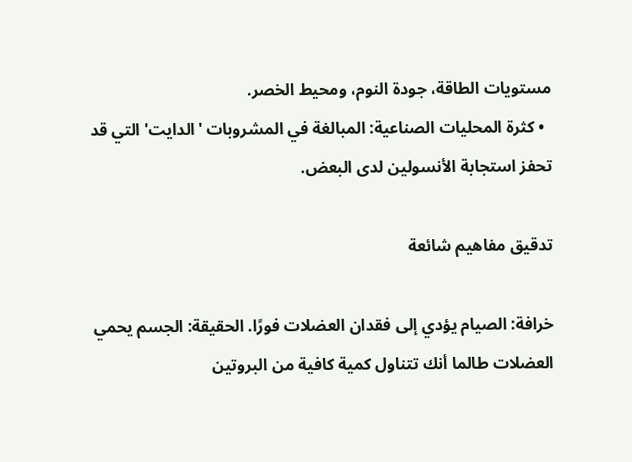مستويات الطاقة، جودة النوم، ومحيط الخصر.
  • كثرة المحليات الصناعية: المبالغة في المشروبات 'الدايت' التي قد تحفز استجابة الأنسولين لدى البعض.

تدقيق مفاهيم شائعة

خرافة: الصيام يؤدي إلى فقدان العضلات فورًا. الحقيقة: الجسم يحمي العضلات طالما أنك تتناول كمية كافية من البروتين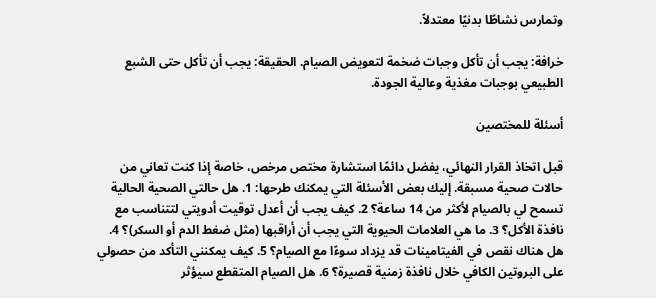وتمارس نشاطًا بدنيًا معتدلاً.

خرافة: يجب أن تأكل وجبات ضخمة لتعويض الصيام. الحقيقة: يجب أن تأكل حتى الشبع الطبيعي بوجبات مغذية وعالية الجودة.

أسئلة للمختصين

قبل اتخاذ القرار النهائي، يفضل دائمًا استشارة مختص مرخص، خاصة إذا كنت تعاني من حالات صحية مسبقة. إليك بعض الأسئلة التي يمكنك طرحها: 1. هل حالتي الصحية الحالية تسمح لي بالصيام لأكثر من 14 ساعة؟ 2. كيف يجب أن أعدل توقيت أدويتي لتتناسب مع نافذة الأكل؟ 3. ما هي العلامات الحيوية التي يجب أن أراقبها (مثل ضغط الدم أو السكر)؟ 4. هل هناك نقص في الفيتامينات قد يزداد سوءًا مع الصيام؟ 5. كيف يمكنني التأكد من حصولي على البروتين الكافي خلال نافذة زمنية قصيرة؟ 6. هل الصيام المتقطع سيؤثر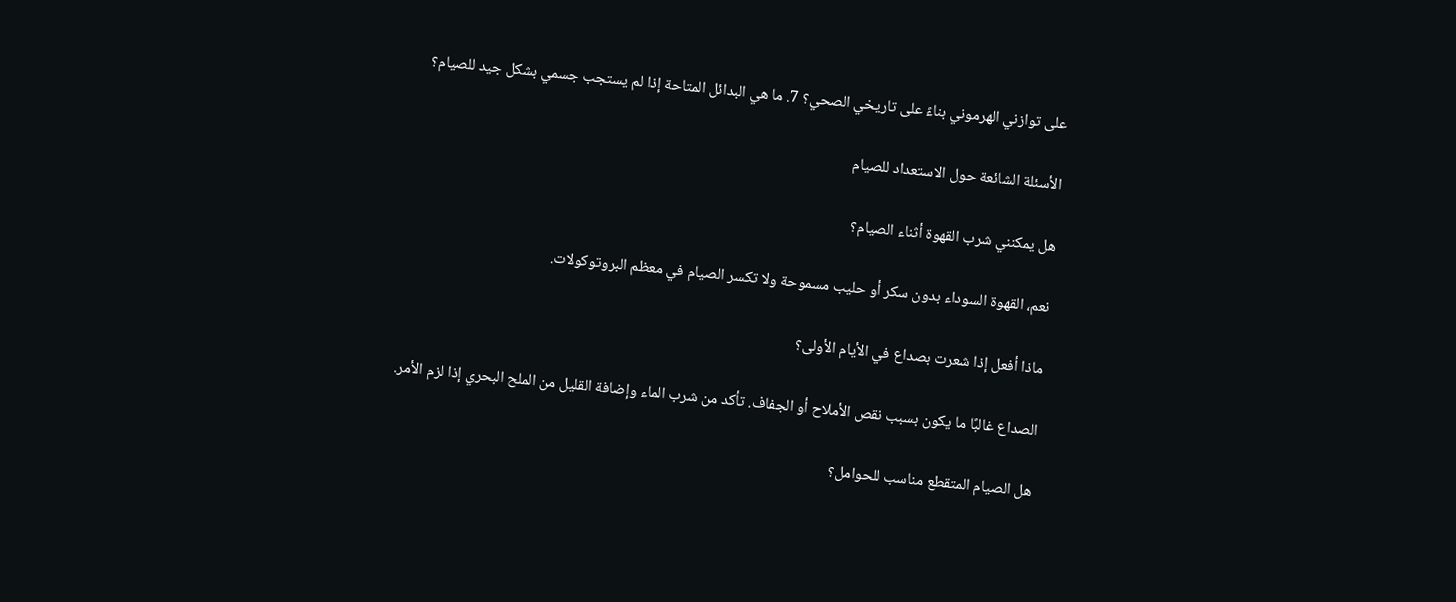على توازني الهرموني بناءً على تاريخي الصحي؟ 7. ما هي البدائل المتاحة إذا لم يستجب جسمي بشكل جيد للصيام؟

الأسئلة الشائعة حول الاستعداد للصيام

هل يمكنني شرب القهوة أثناء الصيام؟

نعم، القهوة السوداء بدون سكر أو حليب مسموحة ولا تكسر الصيام في معظم البروتوكولات.

ماذا أفعل إذا شعرت بصداع في الأيام الأولى؟

الصداع غالبًا ما يكون بسبب نقص الأملاح أو الجفاف. تأكد من شرب الماء وإضافة القليل من الملح البحري إذا لزم الأمر.

هل الصيام المتقطع مناسب للحوامل؟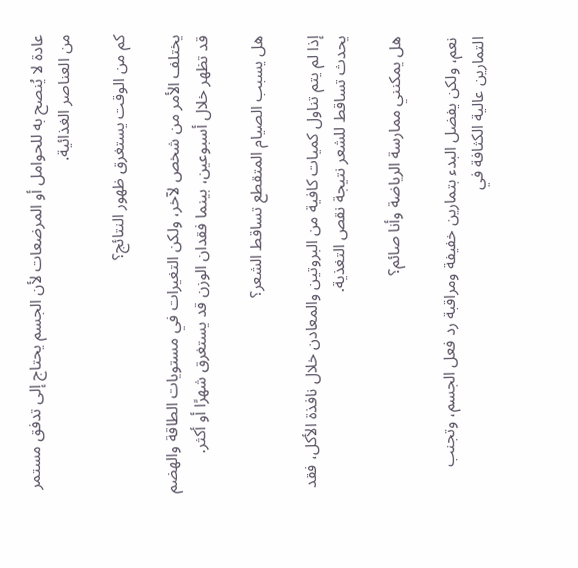عادة لا يُنصح به للحوامل أو المرضعات لأن الجسم يحتاج إلى تدفق مستمر من العناصر الغذائية.

كم من الوقت يستغرق ظهور النتائج؟

يختلف الأمر من شخص لآخر، ولكن التغيرات في مستويات الطاقة والهضم قد تظهر خلال أسبوعين، بينما فقدان الوزن قد يستغرق شهرًا أو أكثر.

هل يسبب الصيام المتقطع تساقط الشعر؟

إذا لم يتم تناول كميات كافية من البروتين والمعادن خلال نافذة الأكل، فقد يحدث تساقط للشعر نتيجة نقص التغذية.

هل يمكنني ممارسة الرياضة وأنا صائم؟

نعم، ولكن يفضل البدء بتمارين خفيفة ومراقبة رد فعل الجسم، وتجنب التمارين عالية الكثافة في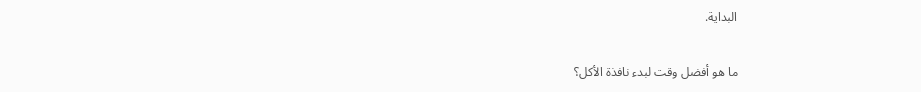البداية.

ما هو أفضل وقت لبدء نافذة الأكل؟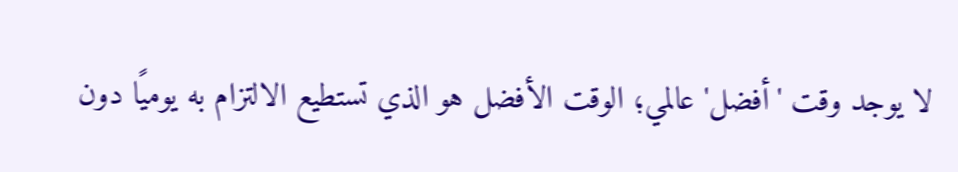لا يوجد وقت 'أفضل' عالمي؛ الوقت الأفضل هو الذي تستطيع الالتزام به يوميًا دون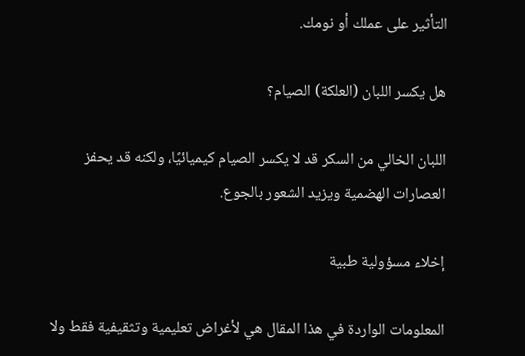التأثير على عملك أو نومك.

هل يكسر اللبان (العلكة) الصيام؟

اللبان الخالي من السكر قد لا يكسر الصيام كيميائيًا، ولكنه قد يحفز العصارات الهضمية ويزيد الشعور بالجوع.

إخلاء مسؤولية طبية

المعلومات الواردة في هذا المقال هي لأغراض تعليمية وتثقيفية فقط ولا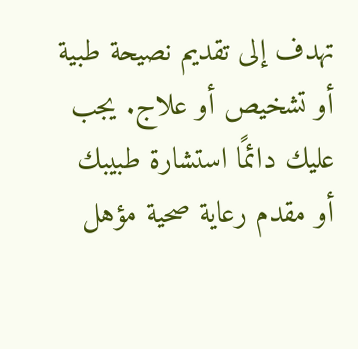تهدف إلى تقديم نصيحة طبية أو تشخيص أو علاج. يجب عليك دائمًا استشارة طبيبك أو مقدم رعاية صحية مؤهل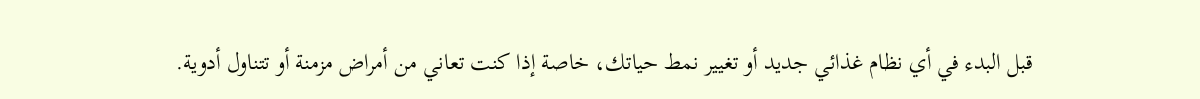قبل البدء في أي نظام غذائي جديد أو تغيير نمط حياتك، خاصة إذا كنت تعاني من أمراض مزمنة أو تتناول أدوية.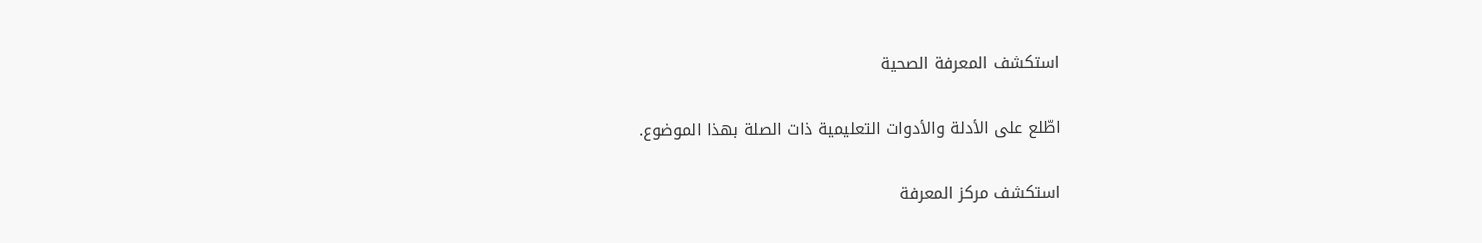استكشف المعرفة الصحية

اطّلع على الأدلة والأدوات التعليمية ذات الصلة بهذا الموضوع.

استكشف مركز المعرفة